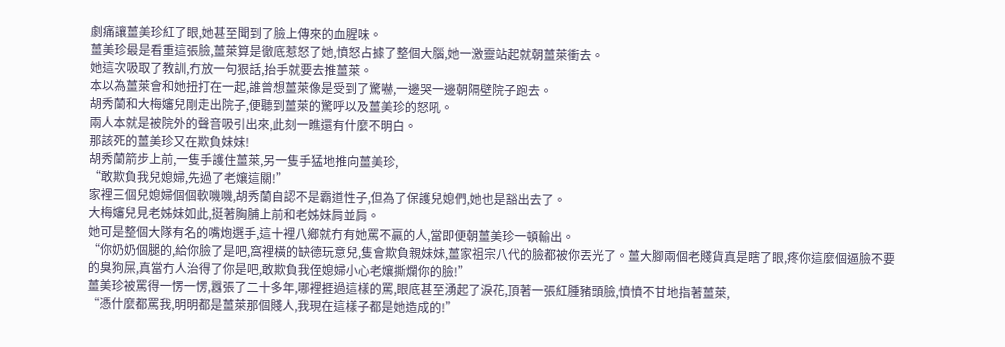劇痛讓薑美珍紅了眼,她甚至聞到了臉上傳來的血腥味。
薑美珍最是看重這張臉,薑萊算是徹底惹怒了她,憤怒占據了整個大腦,她一激靈站起就朝薑萊衝去。
她這次吸取了教訓,冇放一句狠話,抬手就要去推薑萊。
本以為薑萊會和她扭打在一起,誰曾想薑萊像是受到了驚嚇,一邊哭一邊朝隔壁院子跑去。
胡秀蘭和大梅嬸兒剛走出院子,便聽到薑萊的驚呼以及薑美珍的怒吼。
兩人本就是被院外的聲音吸引出來,此刻一瞧還有什麼不明白。
那該死的薑美珍又在欺負妹妹!
胡秀蘭箭步上前,一隻手護住薑萊,另一隻手猛地推向薑美珍,
“敢欺負我兒媳婦,先過了老孃這關!”
家裡三個兒媳婦個個軟嘰嘰,胡秀蘭自認不是霸道性子,但為了保護兒媳們,她也是豁出去了。
大梅嬸兒見老姊妹如此,挺著胸脯上前和老姊妹肩並肩。
她可是整個大隊有名的嘴炮選手,這十裡八鄉就冇有她罵不贏的人,當即便朝薑美珍一頓輸出。
“你奶奶個腿的,給你臉了是吧,窩裡橫的缺德玩意兒,隻會欺負親妹妹,薑家祖宗八代的臉都被你丟光了。薑大腳兩個老賤貨真是瞎了眼,疼你這麼個逼臉不要的臭狗屎,真當冇人治得了你是吧,敢欺負我侄媳婦小心老孃撕爛你的臉!”
薑美珍被罵得一愣一愣,囂張了二十多年,哪裡捱過這樣的罵,眼底甚至湧起了淚花,頂著一張紅腫豬頭臉,憤憤不甘地指著薑萊,
“憑什麼都罵我,明明都是薑萊那個賤人,我現在這樣子都是她造成的!”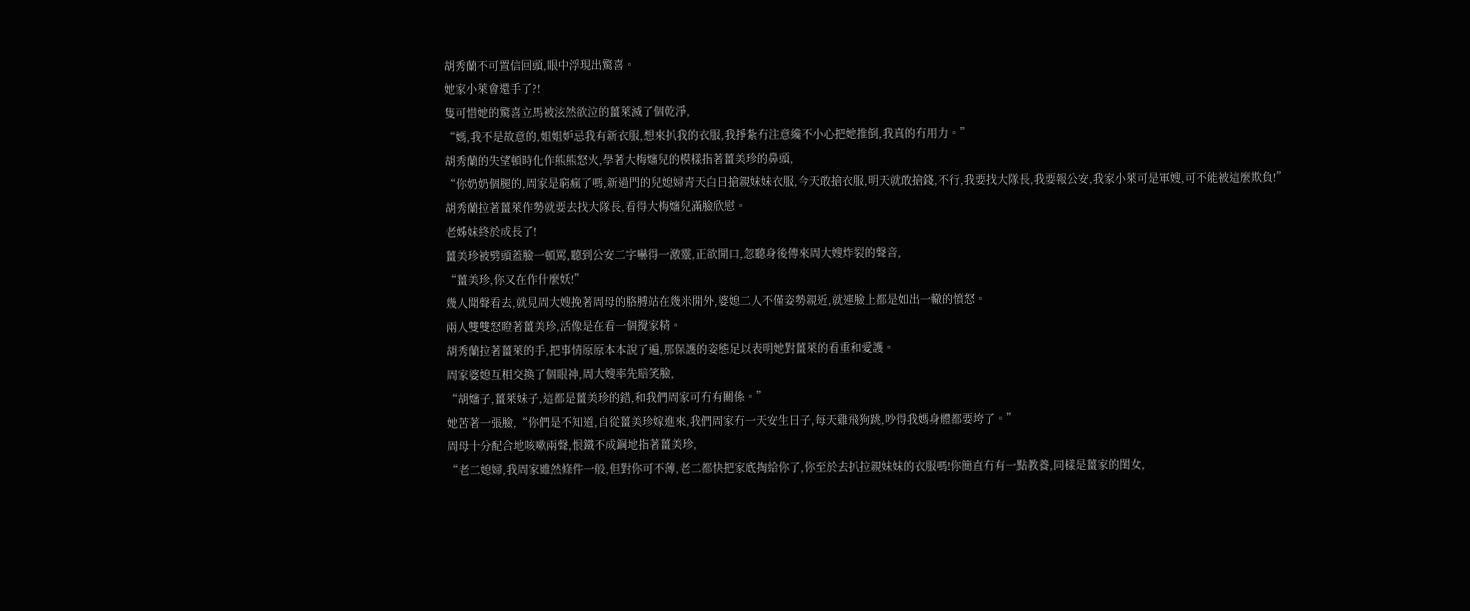胡秀蘭不可置信回頭,眼中浮現出驚喜。
她家小萊會還手了?!
隻可惜她的驚喜立馬被泫然欲泣的薑萊滅了個乾淨,
“媽,我不是故意的,姐姐妒忌我有新衣服,想來扒我的衣服,我掙紮冇注意纔不小心把她推倒,我真的冇用力。”
胡秀蘭的失望頓時化作熊熊怒火,學著大梅嬸兒的模樣指著薑美珍的鼻頭,
“你奶奶個腿的,周家是窮瘋了嗎,新過門的兒媳婦青天白日搶親妹妹衣服,今天敢搶衣服,明天就敢搶錢,不行,我要找大隊長,我要報公安,我家小萊可是軍嫂,可不能被這麼欺負!”
胡秀蘭拉著薑萊作勢就要去找大隊長,看得大梅嬸兒滿臉欣慰。
老姊妹終於成長了!
薑美珍被劈頭蓋臉一頓罵,聽到公安二字嚇得一激靈,正欲開口,忽聽身後傳來周大嫂炸裂的聲音,
“薑美珍,你又在作什麼妖!”
幾人聞聲看去,就見周大嫂挽著周母的胳膊站在幾米開外,婆媳二人不僅姿勢親近,就連臉上都是如出一轍的憤怒。
兩人雙雙怒瞪著薑美珍,活像是在看一個攪家精。
胡秀蘭拉著薑萊的手,把事情原原本本說了遍,那保護的姿態足以表明她對薑萊的看重和愛護。
周家婆媳互相交換了個眼神,周大嫂率先賠笑臉,
“胡嬸子,薑萊妹子,這都是薑美珍的錯,和我們周家可冇有關係。”
她苦著一張臉,“你們是不知道,自從薑美珍嫁進來,我們周家冇一天安生日子,每天雞飛狗跳,吵得我媽身體都要垮了。”
周母十分配合地咳嗽兩聲,恨鐵不成鋼地指著薑美珍,
“老二媳婦,我周家雖然條件一般,但對你可不薄,老二都快把家底掏給你了,你至於去扒拉親妹妹的衣服嗎!你簡直冇有一點教養,同樣是薑家的閨女,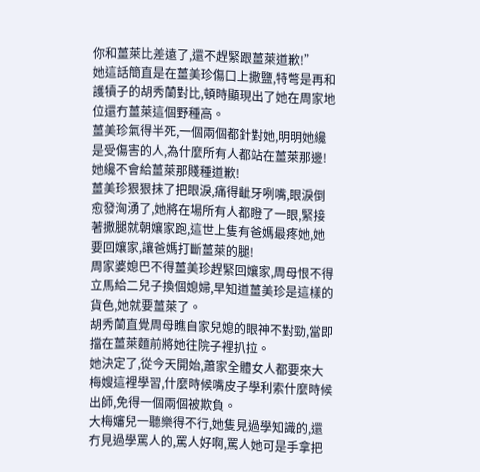你和薑萊比差遠了,還不趕緊跟薑萊道歉!”
她這話簡直是在薑美珍傷口上撒鹽,特彆是再和護犢子的胡秀蘭對比,頓時顯現出了她在周家地位還冇薑萊這個野種高。
薑美珍氣得半死,一個兩個都針對她,明明她纔是受傷害的人,為什麼所有人都站在薑萊那邊!
她纔不會給薑萊那賤種道歉!
薑美珍狠狠抹了把眼淚,痛得齜牙咧嘴,眼淚倒愈發洶湧了,她將在場所有人都瞪了一眼,緊接著撒腿就朝孃家跑,這世上隻有爸媽最疼她,她要回孃家,讓爸媽打斷薑萊的腿!
周家婆媳巴不得薑美珍趕緊回孃家,周母恨不得立馬給二兒子換個媳婦,早知道薑美珍是這樣的貨色,她就要薑萊了。
胡秀蘭直覺周母瞧自家兒媳的眼神不對勁,當即擋在薑萊麵前將她往院子裡扒拉。
她決定了,從今天開始,蕭家全體女人都要來大梅嫂這裡學習,什麼時候嘴皮子學利索什麼時候出師,免得一個兩個被欺負。
大梅嬸兒一聽樂得不行,她隻見過學知識的,還冇見過學罵人的,罵人好啊,罵人她可是手拿把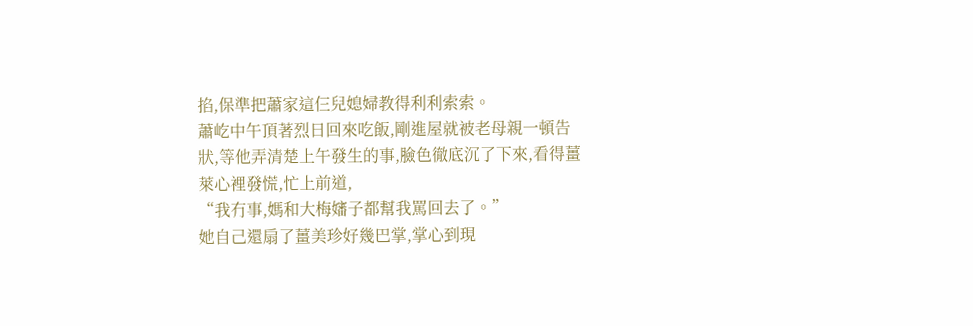掐,保準把蕭家這仨兒媳婦教得利利索索。
蕭屹中午頂著烈日回來吃飯,剛進屋就被老母親一頓告狀,等他弄清楚上午發生的事,臉色徹底沉了下來,看得薑萊心裡發慌,忙上前道,
“我冇事,媽和大梅嬸子都幫我罵回去了。”
她自己還扇了薑美珍好幾巴掌,掌心到現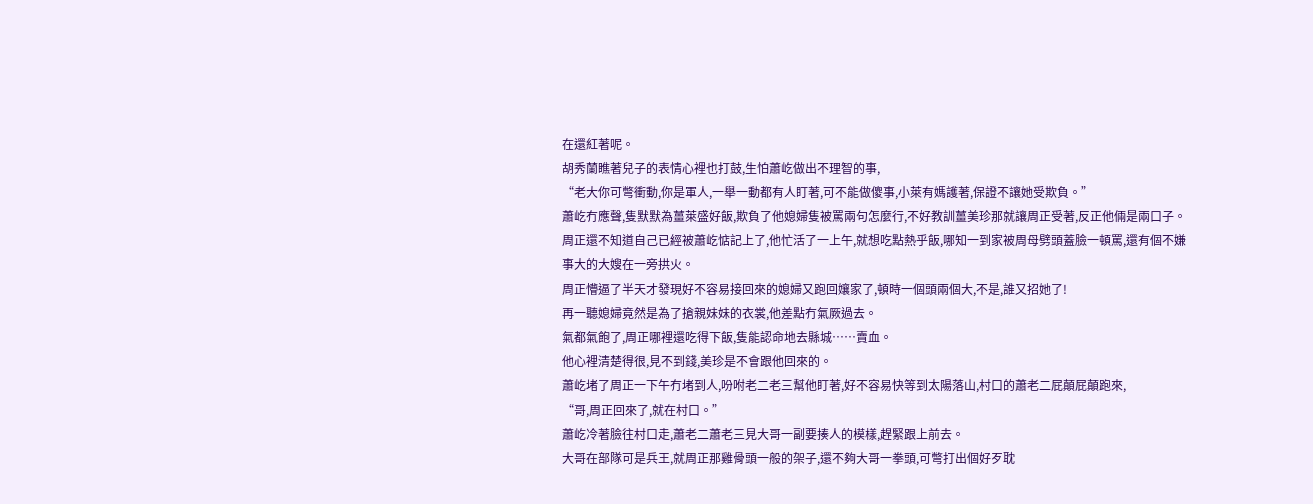在還紅著呢。
胡秀蘭瞧著兒子的表情心裡也打鼓,生怕蕭屹做出不理智的事,
“老大你可彆衝動,你是軍人,一舉一動都有人盯著,可不能做傻事,小萊有媽護著,保證不讓她受欺負。”
蕭屹冇應聲,隻默默為薑萊盛好飯,欺負了他媳婦隻被罵兩句怎麼行,不好教訓薑美珍那就讓周正受著,反正他倆是兩口子。
周正還不知道自己已經被蕭屹惦記上了,他忙活了一上午,就想吃點熱乎飯,哪知一到家被周母劈頭蓋臉一頓罵,還有個不嫌事大的大嫂在一旁拱火。
周正懵逼了半天才發現好不容易接回來的媳婦又跑回孃家了,頓時一個頭兩個大,不是,誰又招她了!
再一聽媳婦竟然是為了搶親妹妹的衣裳,他差點冇氣厥過去。
氣都氣飽了,周正哪裡還吃得下飯,隻能認命地去縣城……賣血。
他心裡清楚得很,見不到錢,美珍是不會跟他回來的。
蕭屹堵了周正一下午冇堵到人,吩咐老二老三幫他盯著,好不容易快等到太陽落山,村口的蕭老二屁顛屁顛跑來,
“哥,周正回來了,就在村口。”
蕭屹冷著臉往村口走,蕭老二蕭老三見大哥一副要揍人的模樣,趕緊跟上前去。
大哥在部隊可是兵王,就周正那雞骨頭一般的架子,還不夠大哥一拳頭,可彆打出個好歹耽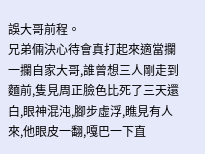誤大哥前程。
兄弟倆決心待會真打起來適當攔一攔自家大哥,誰曾想三人剛走到麵前,隻見周正臉色比死了三天還白,眼神混沌,腳步虛浮,瞧見有人來,他眼皮一翻,嘎巴一下直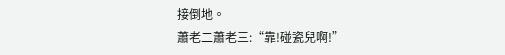接倒地。
蕭老二蕭老三:“靠!碰瓷兒啊!”